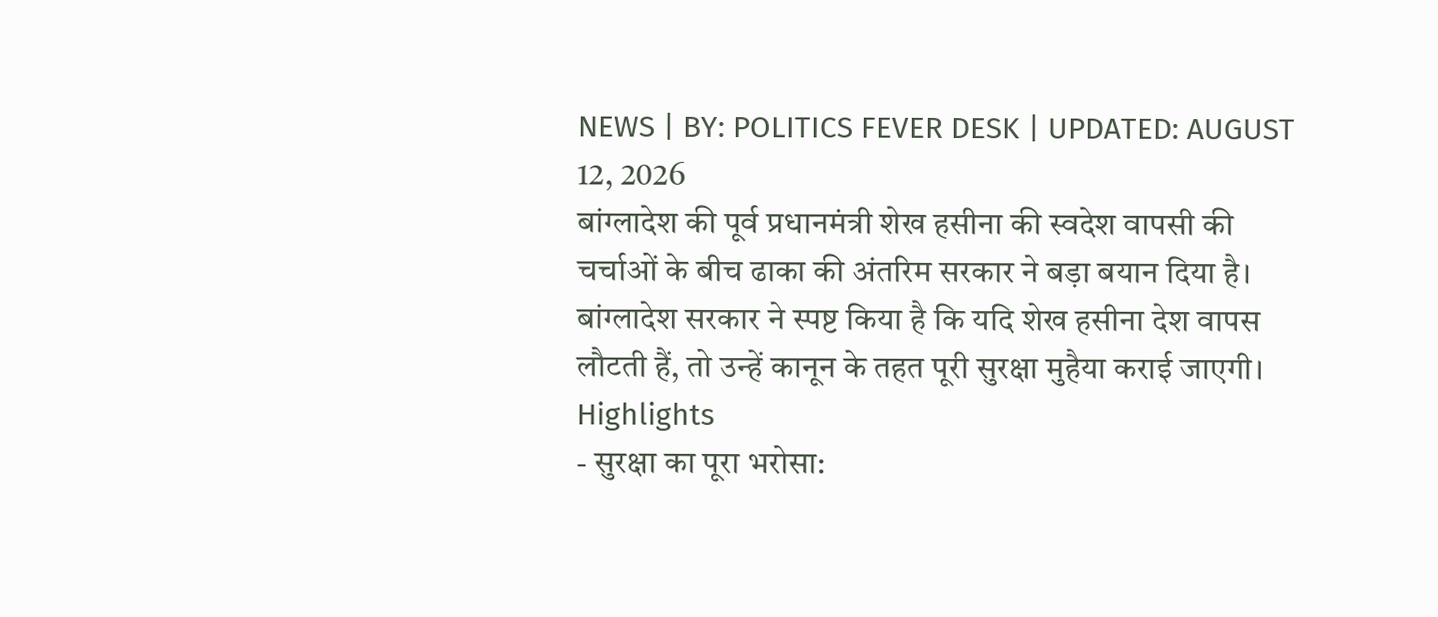NEWS | BY: POLITICS FEVER DESK | UPDATED: AUGUST 12, 2026
बांग्लादेश की पूर्व प्रधानमंत्री शेख हसीना की स्वदेश वापसी की चर्चाओं के बीच ढाका की अंतरिम सरकार ने बड़ा बयान दिया है। बांग्लादेश सरकार ने स्पष्ट किया है कि यदि शेख हसीना देश वापस लौटती हैं, तो उन्हें कानून के तहत पूरी सुरक्षा मुहैया कराई जाएगी।
Highlights
- सुरक्षा का पूरा भरोसा: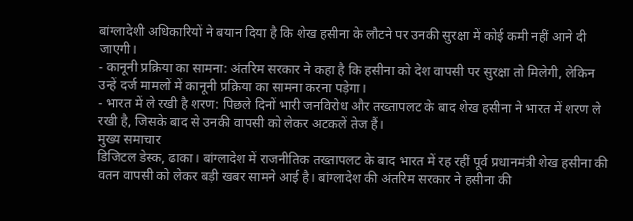बांग्लादेशी अधिकारियों ने बयान दिया है कि शेख हसीना के लौटने पर उनकी सुरक्षा में कोई कमी नहीं आने दी जाएगी।
- कानूनी प्रक्रिया का सामना: अंतरिम सरकार ने कहा है कि हसीना को देश वापसी पर सुरक्षा तो मिलेगी, लेकिन उन्हें दर्ज मामलों में कानूनी प्रक्रिया का सामना करना पड़ेगा।
- भारत में ले रखी है शरण: पिछले दिनों भारी जनविरोध और तख्तापलट के बाद शेख हसीना ने भारत में शरण ले रखी है, जिसके बाद से उनकी वापसी को लेकर अटकलें तेज हैं।
मुख्य समाचार
डिजिटल डेस्क, ढाका। बांग्लादेश में राजनीतिक तख्तापलट के बाद भारत में रह रहीं पूर्व प्रधानमंत्री शेख हसीना की वतन वापसी को लेकर बड़ी खबर सामने आई है। बांग्लादेश की अंतरिम सरकार ने हसीना की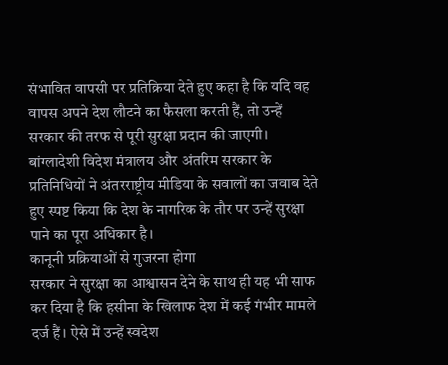संभावित वापसी पर प्रतिक्रिया देते हुए कहा है कि यदि वह वापस अपने देश लौटने का फैसला करती हैं, तो उन्हें सरकार की तरफ से पूरी सुरक्षा प्रदान की जाएगी।
बांग्लादेशी विदेश मंत्रालय और अंतरिम सरकार के प्रतिनिधियों ने अंतरराष्ट्रीय मीडिया के सवालों का जवाब देते हुए स्पष्ट किया कि देश के नागरिक के तौर पर उन्हें सुरक्षा पाने का पूरा अधिकार है।
कानूनी प्रक्रियाओं से गुजरना होगा
सरकार ने सुरक्षा का आश्वासन देने के साथ ही यह भी साफ कर दिया है कि हसीना के खिलाफ देश में कई गंभीर मामले दर्ज हैं। ऐसे में उन्हें स्वदेश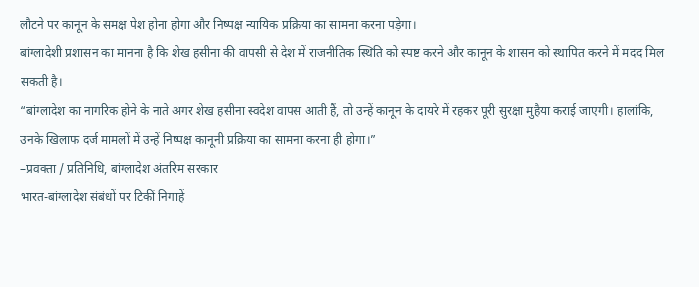लौटने पर कानून के समक्ष पेश होना होगा और निष्पक्ष न्यायिक प्रक्रिया का सामना करना पड़ेगा।
बांग्लादेशी प्रशासन का मानना है कि शेख हसीना की वापसी से देश में राजनीतिक स्थिति को स्पष्ट करने और कानून के शासन को स्थापित करने में मदद मिल सकती है।
“बांग्लादेश का नागरिक होने के नाते अगर शेख हसीना स्वदेश वापस आती हैं, तो उन्हें कानून के दायरे में रहकर पूरी सुरक्षा मुहैया कराई जाएगी। हालांकि, उनके खिलाफ दर्ज मामलों में उन्हें निष्पक्ष कानूनी प्रक्रिया का सामना करना ही होगा।”
–प्रवक्ता / प्रतिनिधि, बांग्लादेश अंतरिम सरकार
भारत-बांग्लादेश संबंधों पर टिकीं निगाहें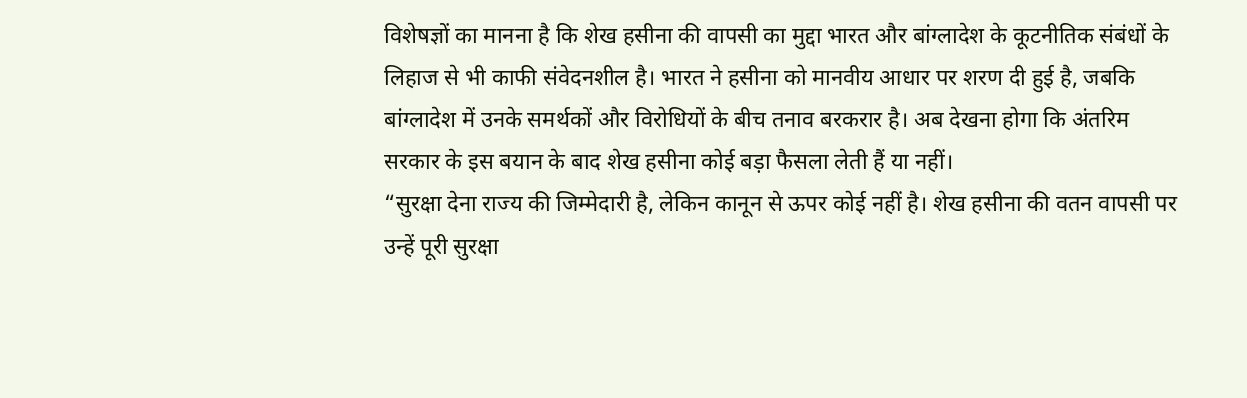विशेषज्ञों का मानना है कि शेख हसीना की वापसी का मुद्दा भारत और बांग्लादेश के कूटनीतिक संबंधों के लिहाज से भी काफी संवेदनशील है। भारत ने हसीना को मानवीय आधार पर शरण दी हुई है, जबकि बांग्लादेश में उनके समर्थकों और विरोधियों के बीच तनाव बरकरार है। अब देखना होगा कि अंतरिम सरकार के इस बयान के बाद शेख हसीना कोई बड़ा फैसला लेती हैं या नहीं।
“सुरक्षा देना राज्य की जिम्मेदारी है, लेकिन कानून से ऊपर कोई नहीं है। शेख हसीना की वतन वापसी पर उन्हें पूरी सुरक्षा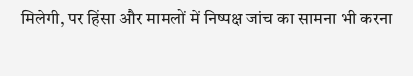मिलेगी, पर हिंसा और मामलों में निष्पक्ष जांच का सामना भी करना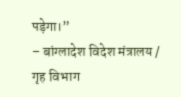पड़ेगा।”
– बांग्लादेश विदेश मंत्रालय / गृह विभाग